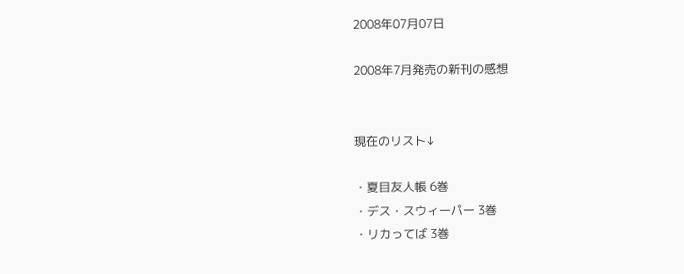2008年07月07日

2008年7月発売の新刊の感想


現在のリスト↓

・夏目友人帳 6巻
・デス・スウィーパー 3巻
・リカってば 3巻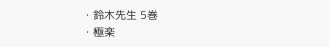・鈴木先生 5巻
・極楽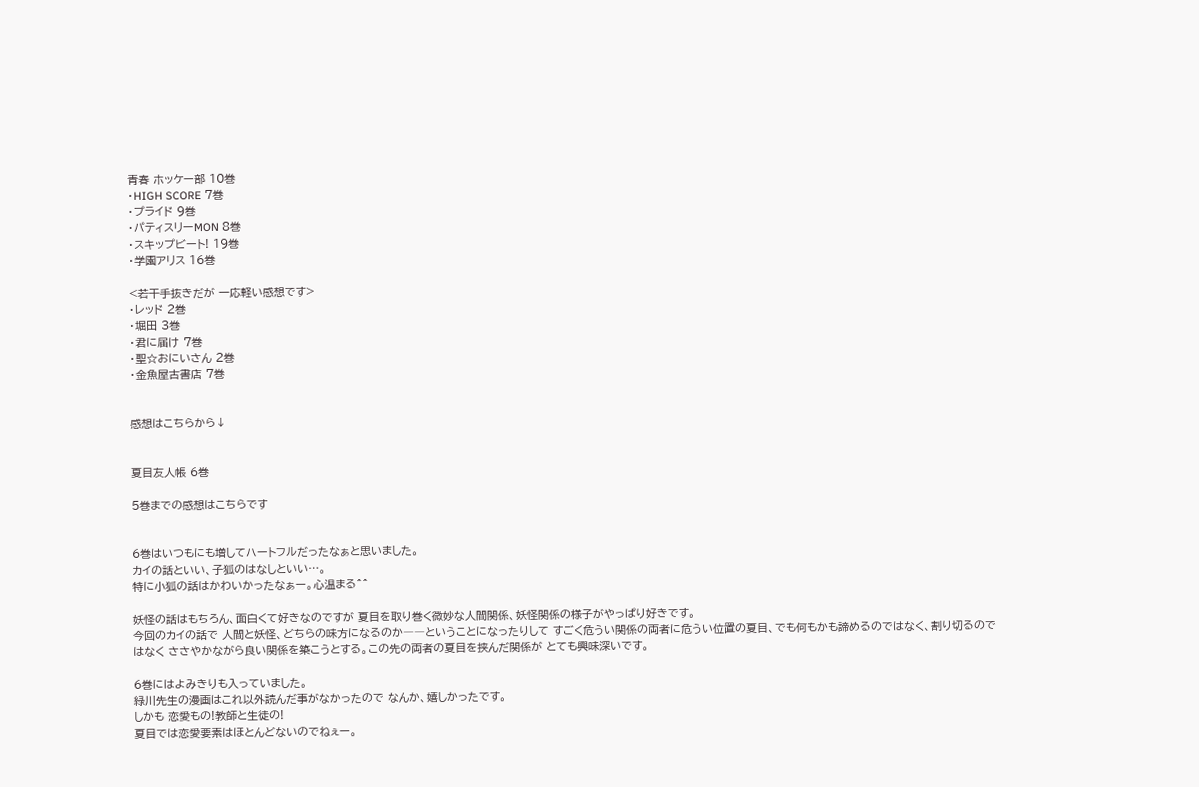青春 ホッケー部 10巻
・HIGH SCORE 7巻
・プライド 9巻
・パティスリーMON 8巻
・スキップビート! 19巻
・学園アリス 16巻

<若干手抜きだが 一応軽い感想です>
・レッド 2巻
・堀田 3巻
・君に届け 7巻
・聖☆おにいさん 2巻
・金魚屋古書店 7巻


感想はこちらから↓


夏目友人帳 6巻

5巻までの感想はこちらです


6巻はいつもにも増してハートフルだったなぁと思いました。
カイの話といい、子狐のはなしといい…。
特に小狐の話はかわいかったなぁー。心温まる^^

妖怪の話はもちろん、面白くて好きなのですが 夏目を取り巻く微妙な人間関係、妖怪関係の様子がやっぱり好きです。
今回のカイの話で 人間と妖怪、どちらの味方になるのか――ということになったりして すごく危うい関係の両者に危うい位置の夏目、でも何もかも諦めるのではなく、割り切るのではなく ささやかながら良い関係を築こうとする。この先の両者の夏目を挟んだ関係が とても興味深いです。

6巻にはよみきりも入っていました。
緑川先生の漫画はこれ以外読んだ事がなかったので なんか、嬉しかったです。
しかも 恋愛もの!教師と生徒の!
夏目では恋愛要素はほとんどないのでねぇー。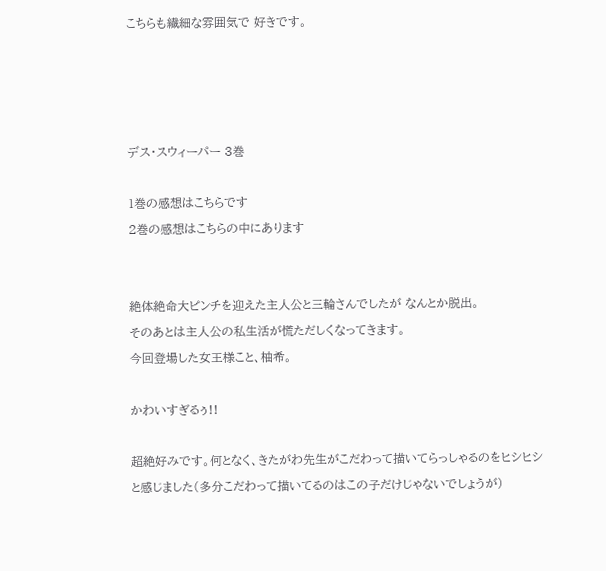こちらも繊細な雰囲気で 好きです。




デス・スウィーパー 3巻

1巻の感想はこちらです
2巻の感想はこちらの中にあります


絶体絶命大ピンチを迎えた主人公と三輪さんでしたが なんとか脱出。
そのあとは主人公の私生活が慌ただしくなってきます。
今回登場した女王様こと、柚希。

かわいすぎるぅ!!

超絶好みです。何となく、きたがわ先生がこだわって描いてらっしゃるのをヒシヒシと感じました(多分こだわって描いてるのはこの子だけじゃないでしょうが)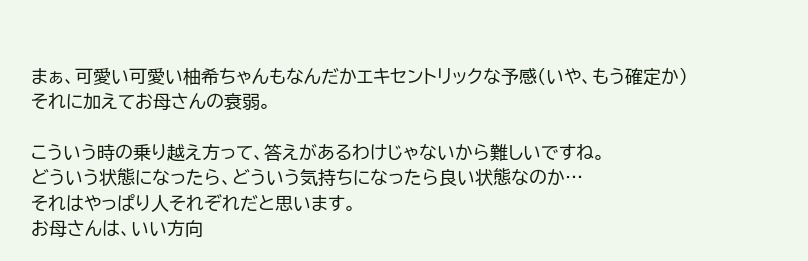まぁ、可愛い可愛い柚希ちゃんもなんだかエキセントリックな予感(いや、もう確定か)
それに加えてお母さんの衰弱。

こういう時の乗り越え方って、答えがあるわけじゃないから難しいですね。
どういう状態になったら、どういう気持ちになったら良い状態なのか…
それはやっぱり人それぞれだと思います。
お母さんは、いい方向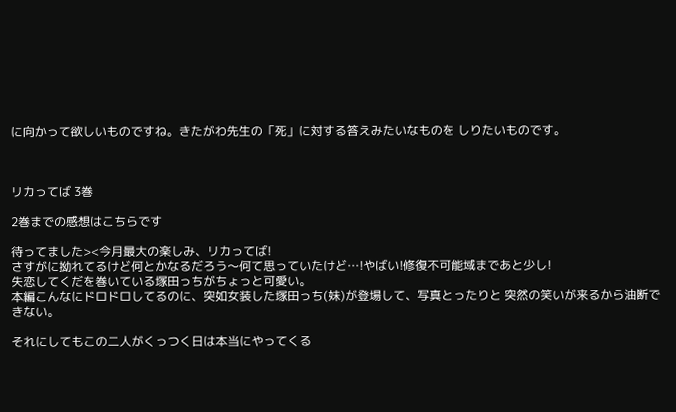に向かって欲しいものですね。きたがわ先生の「死」に対する答えみたいなものを しりたいものです。



リカってば 3巻

2巻までの感想はこちらです

待ってました><今月最大の楽しみ、リカってば!
さすがに拗れてるけど何とかなるだろう〜何て思っていたけど…!やばい!修復不可能域まであと少し!
失恋してくだを巻いている塚田っちがちょっと可愛い。
本編こんなにドロドロしてるのに、突如女装した塚田っち(妹)が登場して、写真とったりと 突然の笑いが来るから油断できない。

それにしてもこの二人がくっつく日は本当にやってくる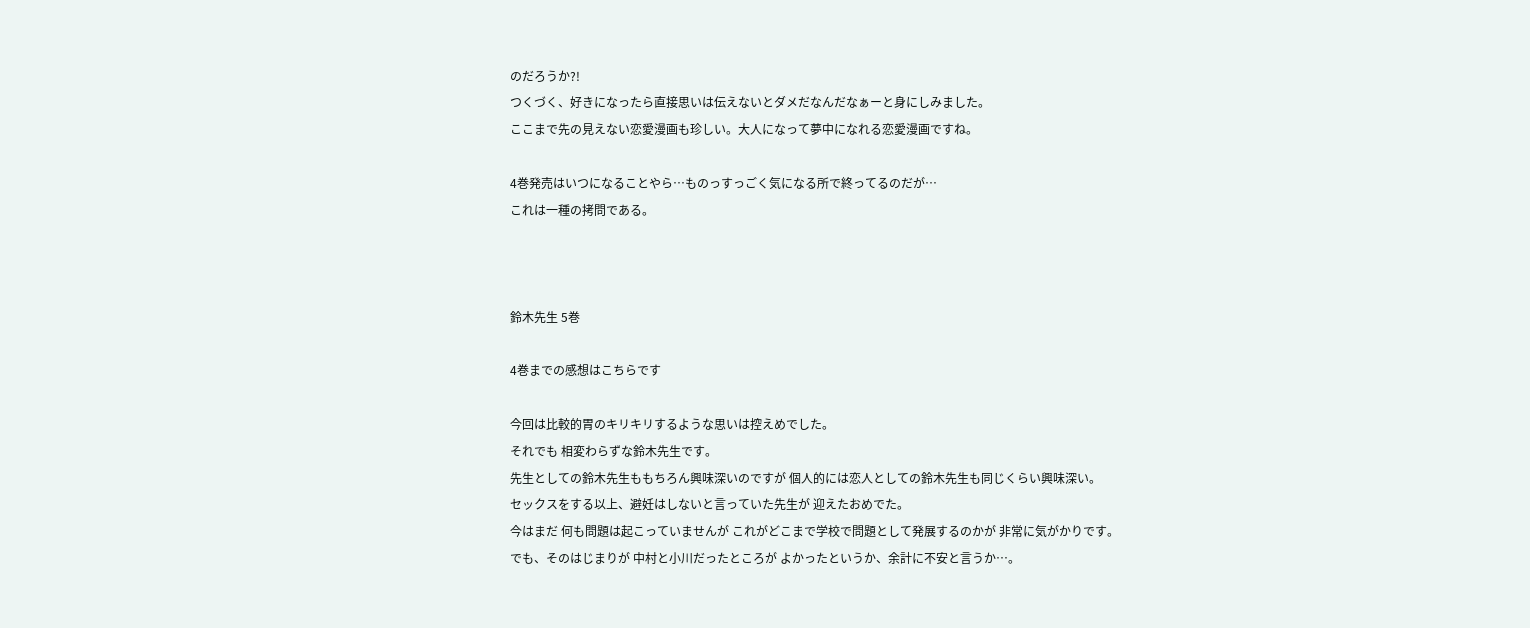のだろうか?!
つくづく、好きになったら直接思いは伝えないとダメだなんだなぁーと身にしみました。
ここまで先の見えない恋愛漫画も珍しい。大人になって夢中になれる恋愛漫画ですね。

4巻発売はいつになることやら…ものっすっごく気になる所で終ってるのだが…
これは一種の拷問である。



鈴木先生 5巻

4巻までの感想はこちらです

今回は比較的胃のキリキリするような思いは控えめでした。
それでも 相変わらずな鈴木先生です。
先生としての鈴木先生ももちろん興味深いのですが 個人的には恋人としての鈴木先生も同じくらい興味深い。
セックスをする以上、避妊はしないと言っていた先生が 迎えたおめでた。
今はまだ 何も問題は起こっていませんが これがどこまで学校で問題として発展するのかが 非常に気がかりです。
でも、そのはじまりが 中村と小川だったところが よかったというか、余計に不安と言うか…。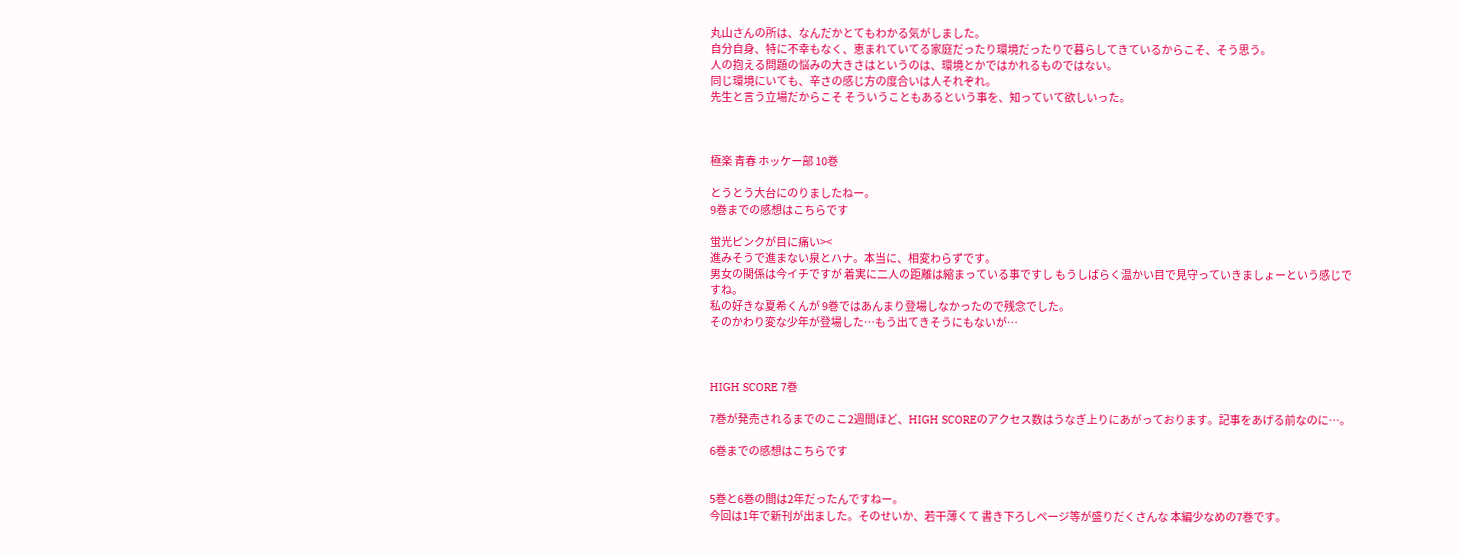丸山さんの所は、なんだかとてもわかる気がしました。
自分自身、特に不幸もなく、恵まれていてる家庭だったり環境だったりで暮らしてきているからこそ、そう思う。
人の抱える問題の悩みの大きさはというのは、環境とかではかれるものではない。
同じ環境にいても、辛さの感じ方の度合いは人それぞれ。
先生と言う立場だからこそ そういうこともあるという事を、知っていて欲しいった。



極楽 青春 ホッケー部 10巻

とうとう大台にのりましたねー。
9巻までの感想はこちらです

蛍光ピンクが目に痛い><
進みそうで進まない泉とハナ。本当に、相変わらずです。
男女の関係は今イチですが 着実に二人の距離は縮まっている事ですし もうしばらく温かい目で見守っていきましょーという感じですね。
私の好きな夏希くんが 9巻ではあんまり登場しなかったので残念でした。
そのかわり変な少年が登場した…もう出てきそうにもないが…



HIGH SCORE 7巻

7巻が発売されるまでのここ2週間ほど、HIGH SCOREのアクセス数はうなぎ上りにあがっております。記事をあげる前なのに…。

6巻までの感想はこちらです


5巻と6巻の間は2年だったんですねー。
今回は1年で新刊が出ました。そのせいか、若干薄くて 書き下ろしページ等が盛りだくさんな 本編少なめの7巻です。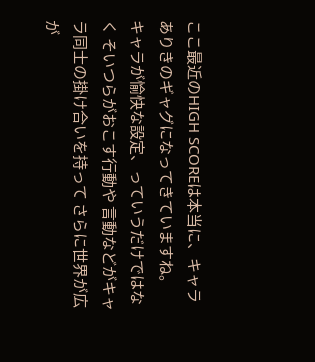ここ最近のHIGH SCOREは本当に、キャラありきのギャグになってきていますね。
キャラが愉快な設定、っていうだけではなく そいつらがおこす行動や 言動などがキャラ同士の掛け合いを持って さらに世界が広が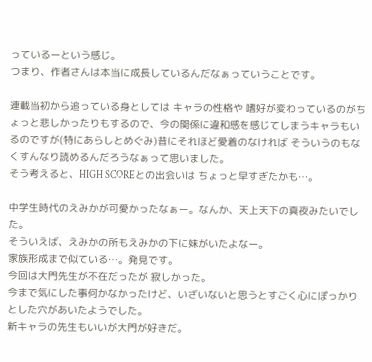っているーという感じ。
つまり、作者さんは本当に成長しているんだなぁっていうことです。

連載当初から追っている身としては キャラの性格や 嗜好が変わっているのがちょっと悲しかったりもするので、今の関係に違和感を感じてしまうキャラもいるのですが(特にあらしとめぐみ)昔にそれほど愛着のなければ そういうのもなくすんなり読めるんだろうなぁって思いました。
そう考えると、HIGH SCOREとの出会いは ちょっと早すぎたかも…。

中学生時代のえみかが可愛かったなぁー。なんか、天上天下の真夜みたいでした。
そういえば、えみかの所もえみかの下に妹がいたよなー。
家族形成まで似ている…。発見です。
今回は大門先生が不在だったが 寂しかった。
今まで気にした事何かなかったけど、いざいないと思うとすごく心にぽっかりとした穴があいたようでした。
新キャラの先生もいいが大門が好きだ。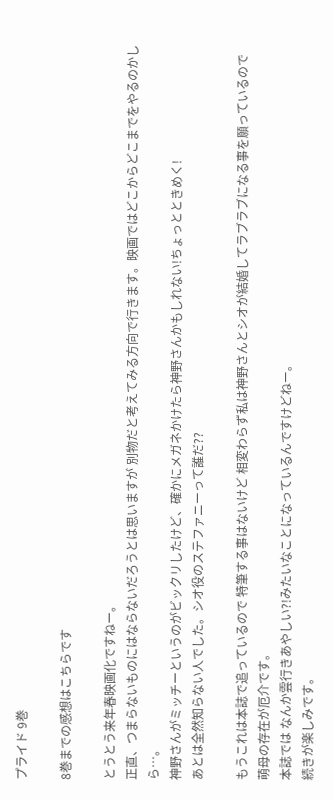プライド 9巻

8巻までの感想はこちらです

とうとう来年春映画化ですねー。
正直、つまらないものにはならないだろうとは思いますが 別物だと考えてみる方向で行きます。映画ではどこからどこまでをやるのかしら…。
神野さんがミッチーというのがビックリしたけど、確かにメガネかけたら神野さんかもしれない!ちょっとときめく!
あとは全然知らない人でした。シオ役のステファニーって誰だ??

もうこれは本誌で追っているので 特筆する事はないけど 相変わらず私は神野さんとシオが結婚してラブラブになる事を願っているので 萌母の存在が厄介です。
本誌では なんか雲行きあやしい?!みたいなことになっているんですけどねー。
続きが楽しみです。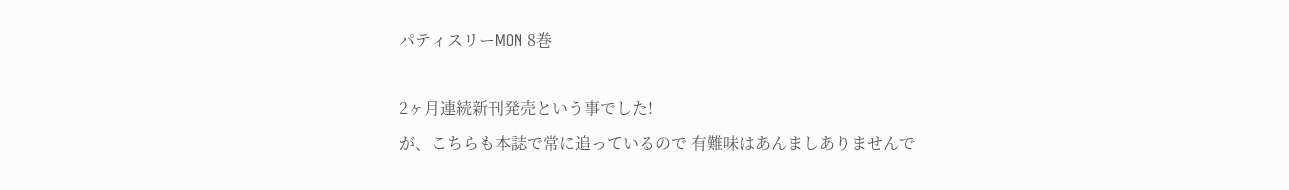パティスリーMON 8巻

2ヶ月連続新刊発売という事でした!
が、こちらも本誌で常に追っているので 有難味はあんましありませんで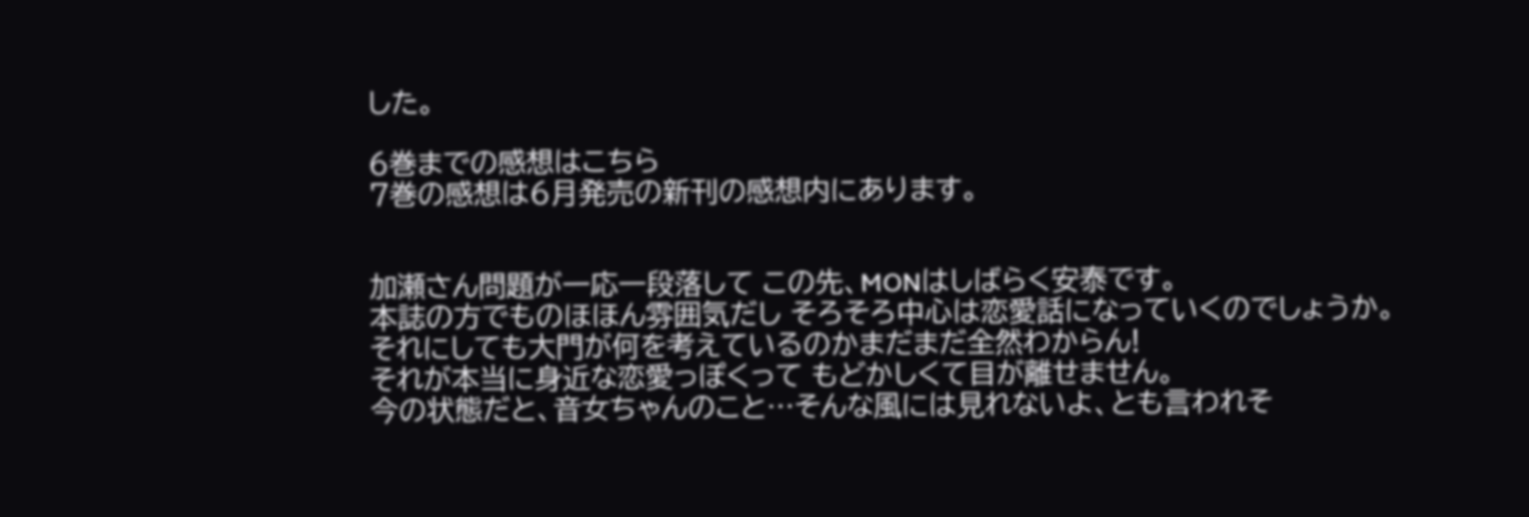した。

6巻までの感想はこちら
7巻の感想は6月発売の新刊の感想内にあります。


加瀬さん問題が一応一段落して この先、MONはしばらく安泰です。
本誌の方でものほほん雰囲気だし そろそろ中心は恋愛話になっていくのでしょうか。
それにしても大門が何を考えているのかまだまだ全然わからん!
それが本当に身近な恋愛っぽくって もどかしくて目が離せません。
今の状態だと、音女ちゃんのこと…そんな風には見れないよ、とも言われそ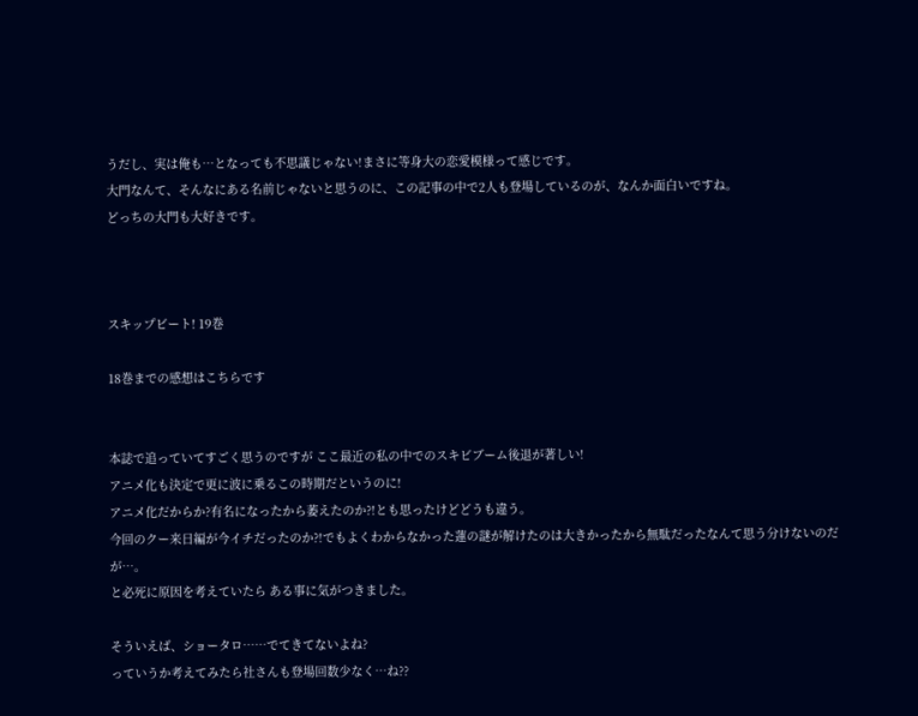うだし、実は俺も…となっても不思議じゃない!まさに等身大の恋愛模様って感じです。
大門なんて、そんなにある名前じゃないと思うのに、この記事の中で2人も登場しているのが、なんか面白いですね。
どっちの大門も大好きです。



スキップビート! 19巻

18巻までの感想はこちらです


本誌で追っていてすごく思うのですが ここ最近の私の中でのスキビブーム後退が著しい!
アニメ化も決定で更に波に乗るこの時期だというのに!
アニメ化だからか?有名になったから萎えたのか?!とも思ったけどどうも違う。
今回のクー来日編が今イチだったのか?!でもよくわからなかった蓮の謎が解けたのは大きかったから無駄だったなんて思う分けないのだが…。
と必死に原因を考えていたら ある事に気がつきました。

そういえば、ショータロ……でてきてないよね?
っていうか考えてみたら社さんも登場回数少なく…ね??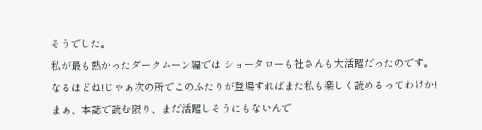そうでした。
私が最も熱かったダークムーン編では ショータローも社さんも大活躍だったのです。
なるほどね!じゃぁ次の所でこのふたりが登場すればまた私も楽しく読めるってわけか!
まぁ、本誌で読む限り、まだ活躍しそうにもないんで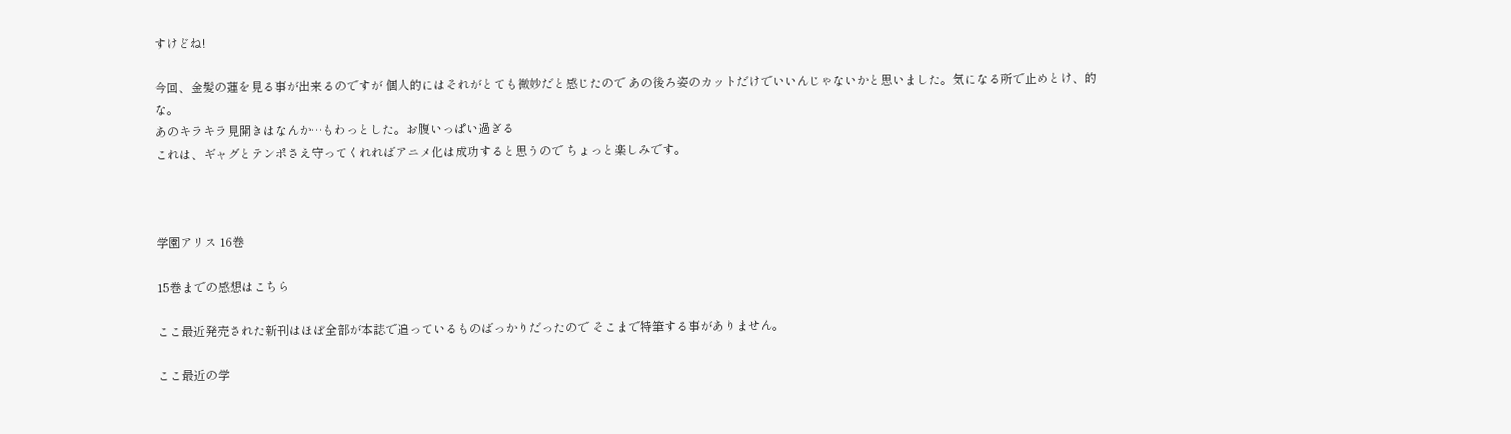すけどね!

今回、金髪の蓮を見る事が出来るのですが 個人的にはそれがとても微妙だと感じたので あの後ろ姿のカットだけでいいんじゃないかと思いました。気になる所で止めとけ、的な。
あのキラキラ見開きはなんか…もわっとした。お腹いっぱい過ぎる
これは、ギャグとテンポさえ守ってくれればアニメ化は成功すると思うので ちょっと楽しみです。



学園アリス 16巻

15巻までの感想はこちら

ここ最近発売された新刊はほぼ全部が本誌で追っているものばっかりだったので そこまで特筆する事がありません。

ここ最近の学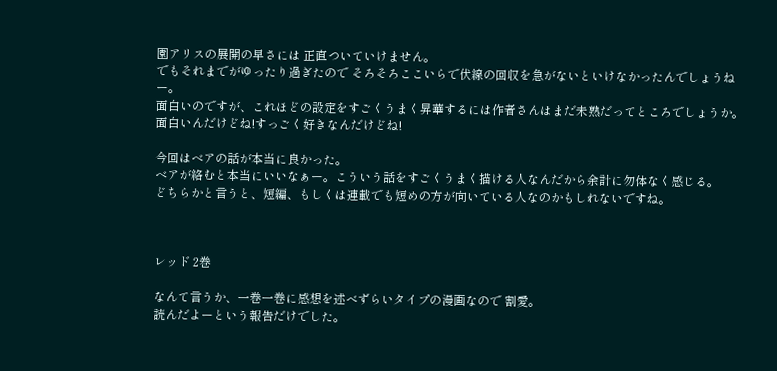園アリスの展開の早さには 正直ついていけません。
でもそれまでがゆったり過ぎたので そろそろここいらで伏線の回収を急がないといけなかったんでしょうねー。
面白いのですが、これほどの設定をすごくうまく昇華するには作者さんはまだ未熟だってところでしょうか。面白いんだけどね!すっごく好きなんだけどね!

今回はベアの話が本当に良かった。
ベアが絡むと本当にいいなぁー。こういう話をすごくうまく描ける人なんだから余計に勿体なく感じる。
どちらかと言うと、短編、もしくは連載でも短めの方が向いている人なのかもしれないですね。



レッド 2巻

なんて言うか、一巻一巻に感想を述べずらいタイプの漫画なので 割愛。
読んだよーという報告だけでした。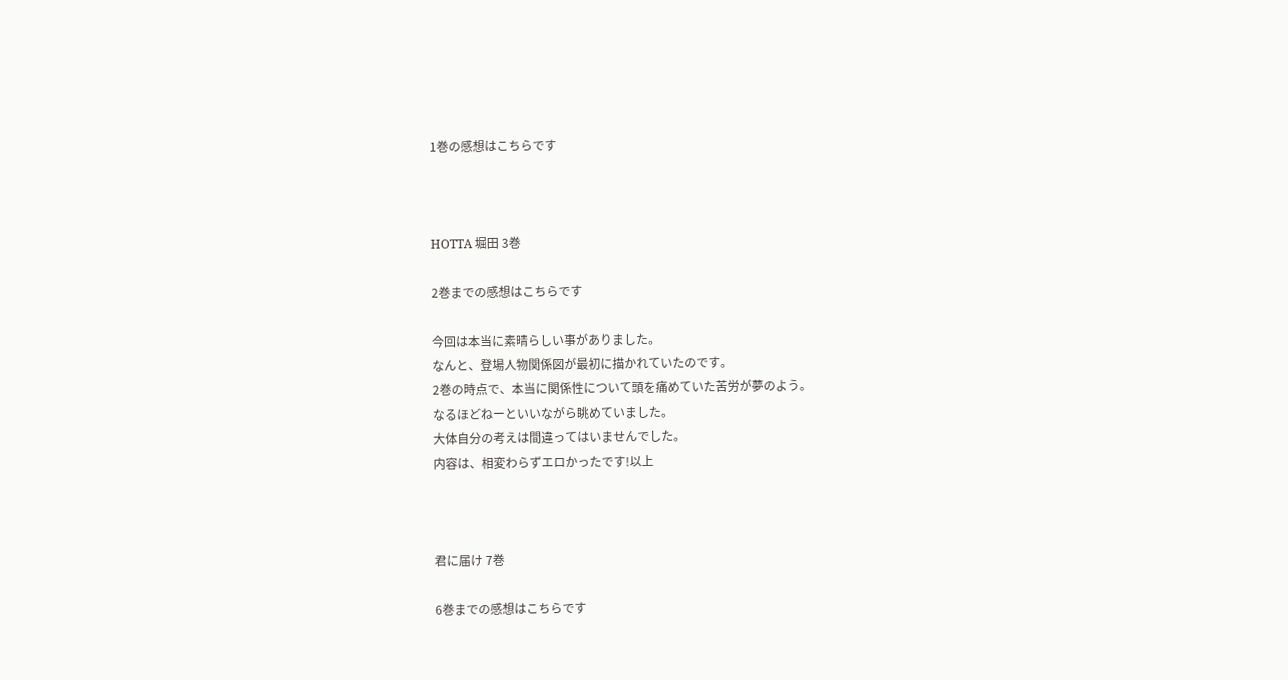1巻の感想はこちらです



HOTTA 堀田 3巻

2巻までの感想はこちらです

今回は本当に素晴らしい事がありました。
なんと、登場人物関係図が最初に描かれていたのです。
2巻の時点で、本当に関係性について頭を痛めていた苦労が夢のよう。
なるほどねーといいながら眺めていました。
大体自分の考えは間違ってはいませんでした。
内容は、相変わらずエロかったです!以上



君に届け 7巻

6巻までの感想はこちらです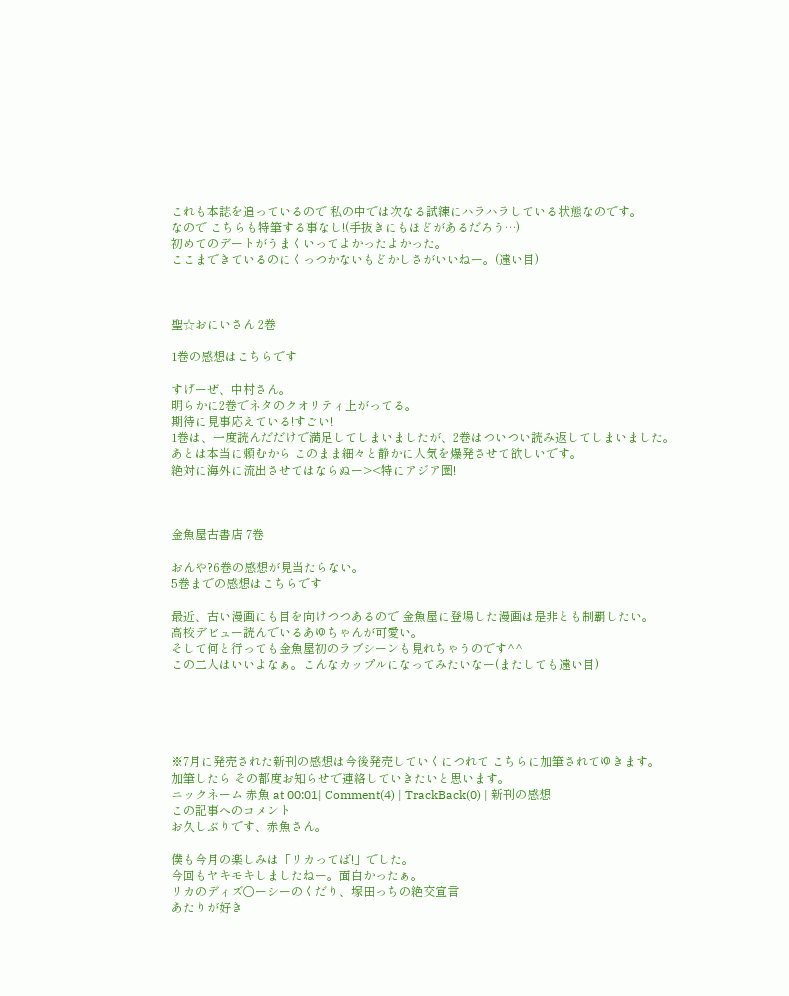これも本誌を追っているので 私の中では次なる試練にハラハラしている状態なのです。
なので こちらも特筆する事なし!(手抜きにもほどがあるだろう…)
初めてのデートがうまくいってよかったよかった。
ここまできているのにくっつかないもどかしさがいいねー。(遠い目)



聖☆おにいさん 2巻

1巻の感想はこちらです

すげーぜ、中村さん。
明らかに2巻でネタのクオリティ上がってる。
期待に見事応えている!すごい!
1巻は、一度読んだだけで満足してしまいましたが、2巻はついつい読み返してしまいました。
あとは本当に頼むから このまま細々と静かに人気を爆発させて欲しいです。
絶対に海外に流出させてはならぬー><特にアジア圏!



金魚屋古書店 7巻

おんや?6巻の感想が見当たらない。
5巻までの感想はこちらです

最近、古い漫画にも目を向けつつあるので 金魚屋に登場した漫画は是非とも制覇したい。
高校デビュー読んでいるあゆちゃんが可愛い。
そして何と行っても金魚屋初のラブシーンも見れちゃうのです^^
この二人はいいよなぁ。こんなカップルになってみたいなー(またしても遠い目)





※7月に発売された新刊の感想は今後発売していくにつれて こちらに加筆されてゆきます。
加筆したら その都度お知らせで連絡していきたいと思います。
ニックネーム 赤魚 at 00:01| Comment(4) | TrackBack(0) | 新刊の感想
この記事へのコメント
お久しぶりです、赤魚さん。

僕も今月の楽しみは「リカってば!」でした。
今回もヤキモキしましたねー。面白かったぁ。
リカのディズ○ーシーのくだり、塚田っちの絶交宣言
あたりが好き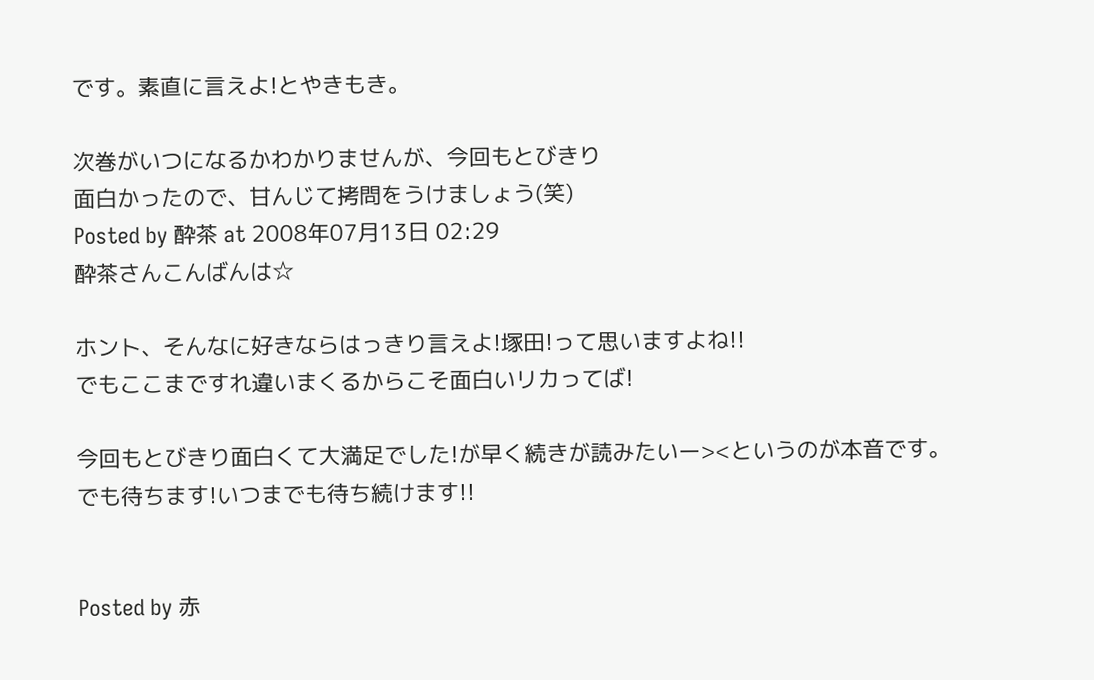です。素直に言えよ!とやきもき。

次巻がいつになるかわかりませんが、今回もとびきり
面白かったので、甘んじて拷問をうけましょう(笑)
Posted by 酔茶 at 2008年07月13日 02:29
酔茶さんこんばんは☆

ホント、そんなに好きならはっきり言えよ!塚田!って思いますよね!!
でもここまですれ違いまくるからこそ面白いリカってば!

今回もとびきり面白くて大満足でした!が早く続きが読みたいー><というのが本音です。
でも待ちます!いつまでも待ち続けます!!


Posted by 赤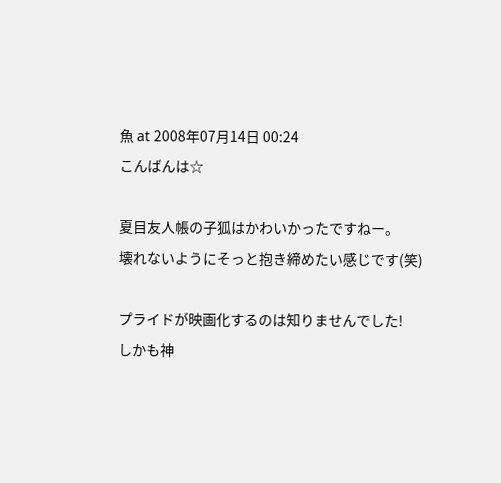魚 at 2008年07月14日 00:24
こんばんは☆

夏目友人帳の子狐はかわいかったですねー。
壊れないようにそっと抱き締めたい感じです(笑)

プライドが映画化するのは知りませんでした!
しかも神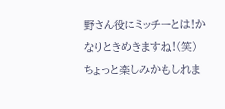野さん役にミッチーとは!かなりときめきますね!(笑)
ちょっと楽しみかもしれま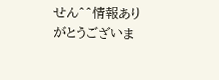せん^^情報ありがとうございま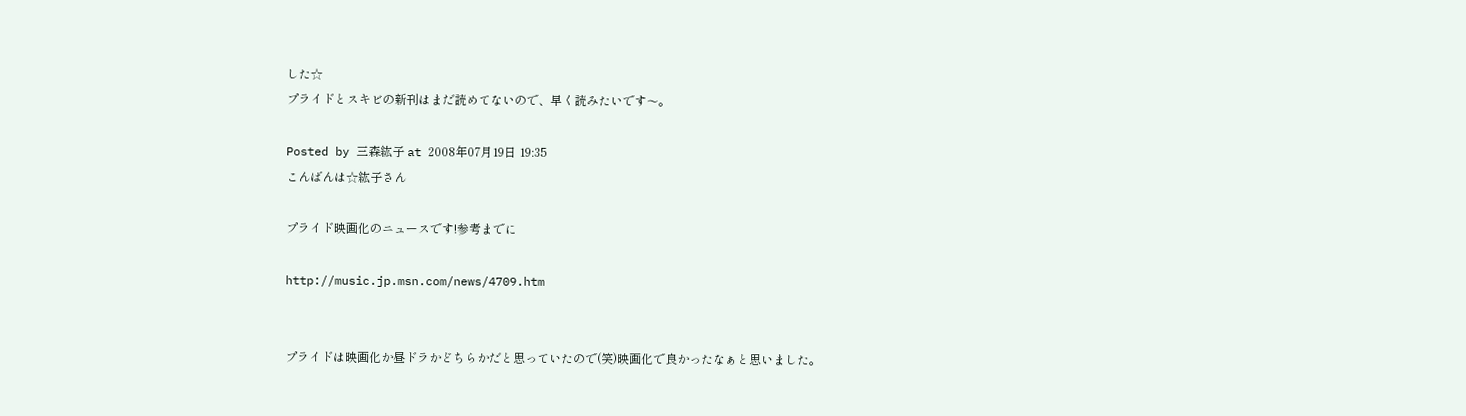した☆
プライドとスキビの新刊はまだ読めてないので、早く読みたいです〜。

Posted by 三森紘子 at 2008年07月19日 19:35
こんばんは☆紘子さん

プライド映画化のニュースです!参考までに

http://music.jp.msn.com/news/4709.htm


プライドは映画化か昼ドラかどちらかだと思っていたので(笑)映画化で良かったなぁと思いました。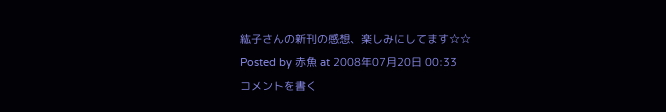紘子さんの新刊の感想、楽しみにしてます☆☆
Posted by 赤魚 at 2008年07月20日 00:33
コメントを書く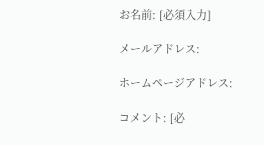お名前: [必須入力]

メールアドレス:

ホームページアドレス:

コメント: [必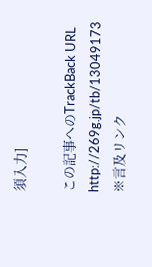須入力]

この記事へのTrackBack URL
http://269g.jp/tb/13049173
※言及リンク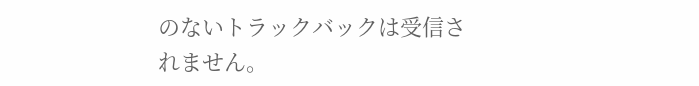のないトラックバックは受信されません。